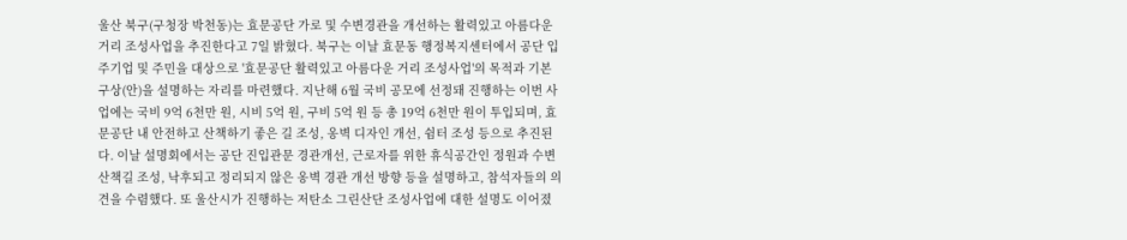울산 북구(구청장 박천동)는 효문공단 가로 및 수변경관을 개선하는 활력있고 아름다운 거리 조성사업을 추진한다고 7일 밝혔다. 북구는 이날 효문동 행정복지센터에서 공단 입주기업 및 주민을 대상으로 '효문공단 활력있고 아름다운 거리 조성사업'의 목적과 기본구상(안)을 설명하는 자리를 마련했다. 지난해 6월 국비 공모에 선정돼 진행하는 이번 사업에는 국비 9억 6천만 원, 시비 5억 원, 구비 5억 원 등 총 19억 6천만 원이 투입되며, 효문공단 내 안전하고 산책하기 좋은 길 조성, 옹벽 디자인 개선, 쉼터 조성 등으로 추진된다. 이날 설명회에서는 공단 진입관문 경관개선, 근로자를 위한 휴식공간인 정원과 수변산책길 조성, 낙후되고 정리되지 않은 옹벽 경관 개선 방향 등을 설명하고, 참석자들의 의견을 수렴했다. 또 울산시가 진행하는 저탄소 그린산단 조성사업에 대한 설명도 이어졌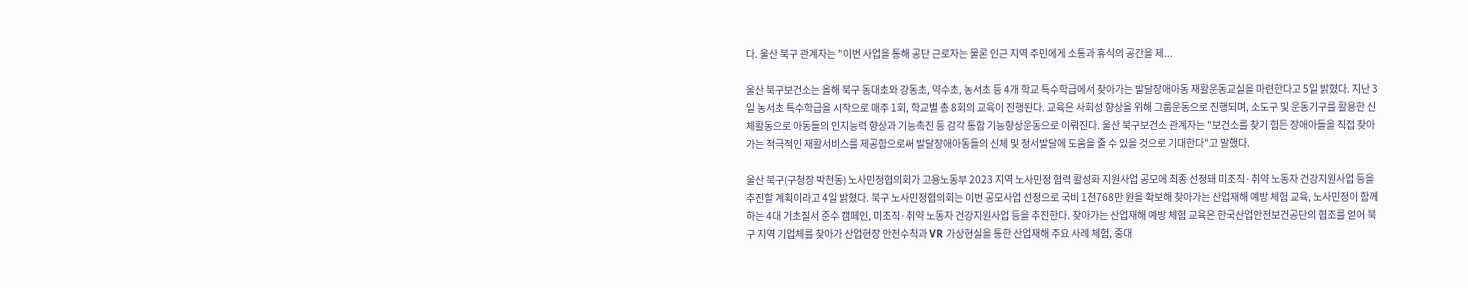다. 울산 북구 관계자는 "이번 사업을 통해 공단 근로자는 물론 인근 지역 주민에게 소통과 휴식의 공간을 제...

울산 북구보건소는 올해 북구 동대초와 강동초, 약수초, 농서초 등 4개 학교 특수학급에서 찾아가는 발달장애아동 재활운동교실을 마련한다고 5일 밝혔다. 지난 3일 농서초 특수학급을 시작으로 매주 1회, 학교별 총 8회의 교육이 진행된다. 교육은 사회성 향상을 위해 그룹운동으로 진행되며, 소도구 및 운동기구를 활용한 신체활동으로 아동들의 인지능력 향상과 기능촉진 등 감각 통합 기능향상운동으로 이뤄진다. 울산 북구보건소 관계자는 "보건소를 찾기 힘든 장애아들을 직접 찾아가는 적극적인 재활서비스를 제공함으로써 발달장애아동들의 신체 및 정서발달에 도움을 줄 수 있을 것으로 기대한다"고 말했다.

울산 북구(구청장 박천동) 노사민정협의회가 고용노동부 2023 지역 노사민정 협력 활성화 지원사업 공모에 최종 선정돼 미조직·취약 노동자 건강지원사업 등을 추진할 계획이라고 4일 밝혔다. 북구 노사민정협의회는 이번 공모사업 선정으로 국비 1천768만 원을 확보해 찾아가는 산업재해 예방 체험 교육, 노사민정이 함께하는 4대 기초질서 준수 캠페인, 미조직·취약 노동자 건강지원사업 등을 추진한다. 찾아가는 산업재해 예방 체험 교육은 한국산업안전보건공단의 협조를 얻어 북구 지역 기업체를 찾아가 산업현장 안전수칙과 VR 가상현실을 통한 산업재해 주요 사례 체험, 중대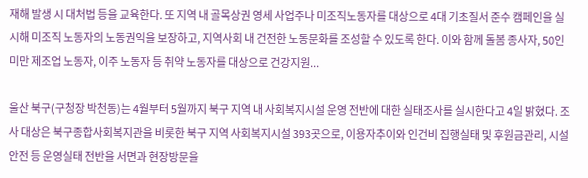재해 발생 시 대처법 등을 교육한다. 또 지역 내 골목상권 영세 사업주나 미조직노동자를 대상으로 4대 기초질서 준수 캠페인을 실시해 미조직 노동자의 노동권익을 보장하고, 지역사회 내 건전한 노동문화를 조성할 수 있도록 한다. 이와 함께 돌봄 종사자, 50인 미만 제조업 노동자, 이주 노동자 등 취약 노동자를 대상으로 건강지원...

울산 북구(구청장 박천동)는 4월부터 5월까지 북구 지역 내 사회복지시설 운영 전반에 대한 실태조사를 실시한다고 4일 밝혔다. 조사 대상은 북구종합사회복지관을 비롯한 북구 지역 사회복지시설 393곳으로, 이용자추이와 인건비 집행실태 및 후원금관리, 시설안전 등 운영실태 전반을 서면과 현장방문을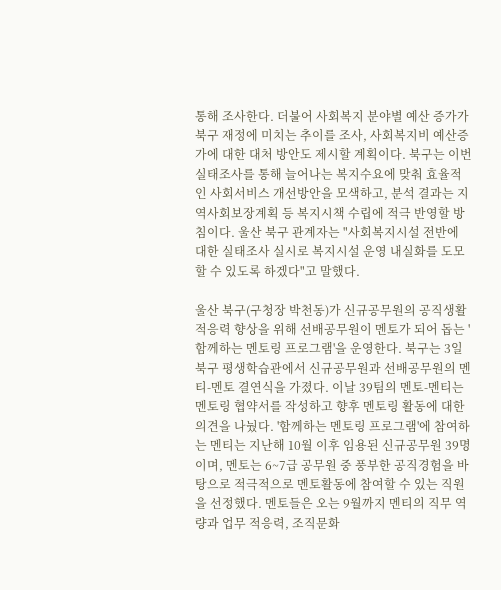통해 조사한다. 더불어 사회복지 분야별 예산 증가가 북구 재정에 미치는 추이를 조사, 사회복지비 예산증가에 대한 대처 방안도 제시할 계획이다. 북구는 이번 실태조사를 통해 늘어나는 복지수요에 맞춰 효율적인 사회서비스 개선방안을 모색하고, 분석 결과는 지역사회보장계획 등 복지시책 수립에 적극 반영할 방침이다. 울산 북구 관계자는 "사회복지시설 전반에 대한 실태조사 실시로 복지시설 운영 내실화를 도모할 수 있도록 하겠다"고 말했다.

울산 북구(구청장 박천동)가 신규공무원의 공직생활 적응력 향상을 위해 선배공무원이 멘토가 되어 돕는 '함께하는 멘토링 프로그램'을 운영한다. 북구는 3일 북구 평생학습관에서 신규공무원과 선배공무원의 멘티-멘토 결연식을 가졌다. 이날 39팀의 멘토-멘티는 멘토링 협약서를 작성하고 향후 멘토링 활동에 대한 의견을 나눴다. '함께하는 멘토링 프로그램'에 참여하는 멘티는 지난해 10월 이후 임용된 신규공무원 39명이며, 멘토는 6~7급 공무원 중 풍부한 공직경험을 바탕으로 적극적으로 멘토활동에 참여할 수 있는 직원을 선정했다. 멘토들은 오는 9월까지 멘티의 직무 역량과 업무 적응력, 조직문화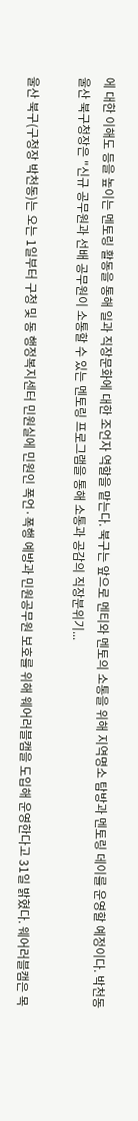에 대한 이해도 등을 높이는 멘토링 활동을 통해 일과 직장문화에 대한 조언자 역할을 맡는다. 북구는 앞으로 멘티와 멘토의 소통을 위해 지역명소 탐방과 멘토링 데이를 운영할 예정이다. 박천동 울산 북구청장은 "신규 공무원과 선배 공무원이 소통할 수 있는 멘토링 프로그램을 통해 소통과 공감의 직장분위기...

울산 북구(구청장 박천동)는 오는 1일부터 구청 및 동 행정복지센터 민원실에 민원인 폭언·폭행 예방과 민원공무원 보호를 위해 웨어러블캠을 도입해 운영한다고 31일 밝혔다. 웨어러블캠은 목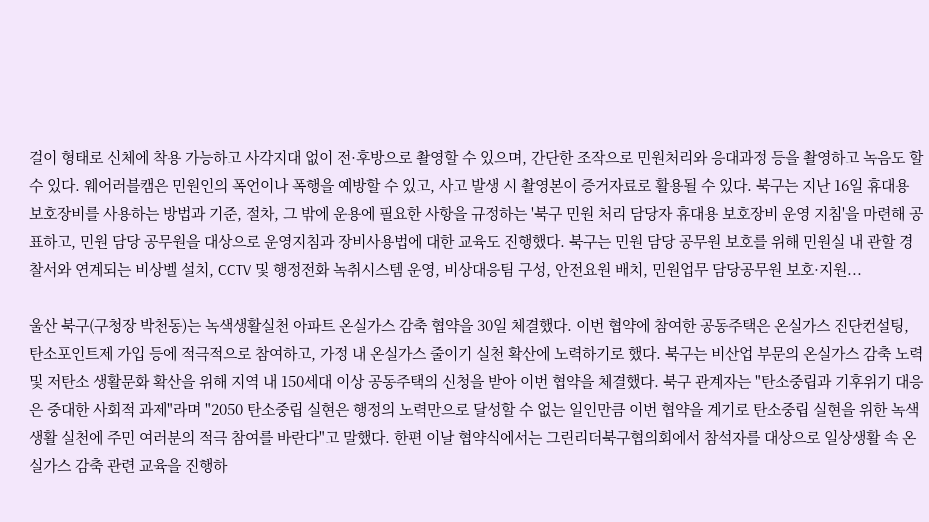걸이 형태로 신체에 착용 가능하고 사각지대 없이 전·후방으로 촬영할 수 있으며, 간단한 조작으로 민원처리와 응대과정 등을 촬영하고 녹음도 할 수 있다. 웨어러블캠은 민원인의 폭언이나 폭행을 예방할 수 있고, 사고 발생 시 촬영본이 증거자료로 활용될 수 있다. 북구는 지난 16일 휴대용 보호장비를 사용하는 방법과 기준, 절차, 그 밖에 운용에 필요한 사항을 규정하는 '북구 민원 처리 담당자 휴대용 보호장비 운영 지침'을 마련해 공표하고, 민원 담당 공무원을 대상으로 운영지침과 장비사용법에 대한 교육도 진행했다. 북구는 민원 담당 공무원 보호를 위해 민원실 내 관할 경찰서와 연계되는 비상벨 설치, CCTV 및 행정전화 녹취시스템 운영, 비상대응팀 구성, 안전요원 배치, 민원업무 담당공무원 보호·지원...

울산 북구(구청장 박천동)는 녹색생활실천 아파트 온실가스 감축 협약을 30일 체결했다. 이번 협약에 참여한 공동주택은 온실가스 진단컨설팅, 탄소포인트제 가입 등에 적극적으로 참여하고, 가정 내 온실가스 줄이기 실천 확산에 노력하기로 했다. 북구는 비산업 부문의 온실가스 감축 노력 및 저탄소 생활문화 확산을 위해 지역 내 150세대 이상 공동주택의 신청을 받아 이번 협약을 체결했다. 북구 관계자는 "탄소중립과 기후위기 대응은 중대한 사회적 과제"라며 "2050 탄소중립 실현은 행정의 노력만으로 달성할 수 없는 일인만큼 이번 협약을 계기로 탄소중립 실현을 위한 녹색생활 실천에 주민 여러분의 적극 참여를 바란다"고 말했다. 한편 이날 협약식에서는 그린리더북구협의회에서 참석자를 대상으로 일상생활 속 온실가스 감축 관련 교육을 진행하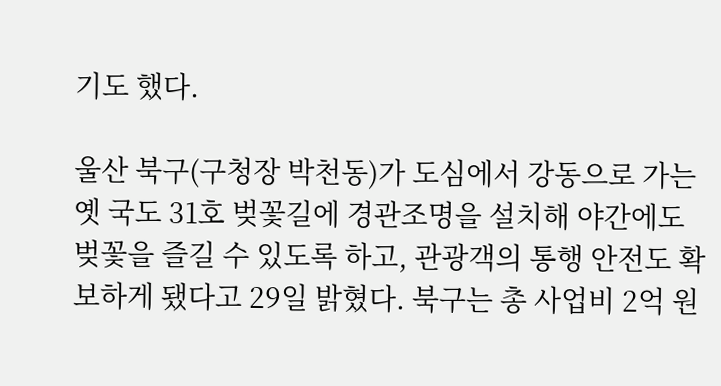기도 했다.

울산 북구(구청장 박천동)가 도심에서 강동으로 가는 옛 국도 31호 벚꽃길에 경관조명을 설치해 야간에도 벚꽃을 즐길 수 있도록 하고, 관광객의 통행 안전도 확보하게 됐다고 29일 밝혔다. 북구는 총 사업비 2억 원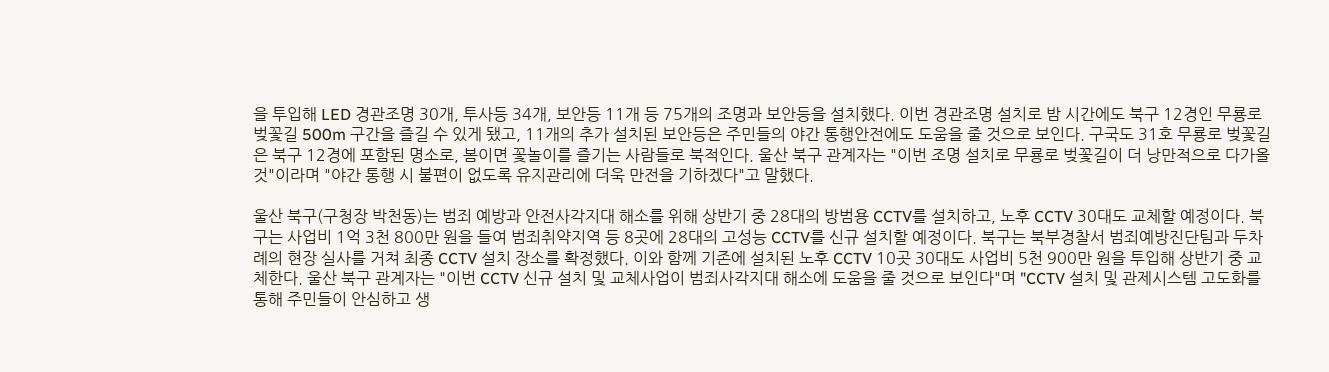을 투입해 LED 경관조명 30개, 투사등 34개, 보안등 11개 등 75개의 조명과 보안등을 설치했다. 이번 경관조명 설치로 밤 시간에도 북구 12경인 무룡로 벚꽃길 500m 구간을 즐길 수 있게 됐고, 11개의 추가 설치된 보안등은 주민들의 야간 통행안전에도 도움을 줄 것으로 보인다. 구국도 31호 무룡로 벚꽃길은 북구 12경에 포함된 명소로, 봄이면 꽃놀이를 즐기는 사람들로 북적인다. 울산 북구 관계자는 "이번 조명 설치로 무룡로 벚꽃길이 더 낭만적으로 다가올 것"이라며 "야간 통행 시 불편이 없도록 유지관리에 더욱 만전을 기하겠다"고 말했다.

울산 북구(구청장 박천동)는 범죄 예방과 안전사각지대 해소를 위해 상반기 중 28대의 방범용 CCTV를 설치하고, 노후 CCTV 30대도 교체할 예정이다. 북구는 사업비 1억 3천 800만 원을 들여 범죄취약지역 등 8곳에 28대의 고성능 CCTV를 신규 설치할 예정이다. 북구는 북부경찰서 범죄예방진단팀과 두차례의 현장 실사를 거쳐 최종 CCTV 설치 장소를 확정했다. 이와 함께 기존에 설치된 노후 CCTV 10곳 30대도 사업비 5천 900만 원을 투입해 상반기 중 교체한다. 울산 북구 관계자는 "이번 CCTV 신규 설치 및 교체사업이 범죄사각지대 해소에 도움을 줄 것으로 보인다"며 "CCTV 설치 및 관제시스템 고도화를 통해 주민들이 안심하고 생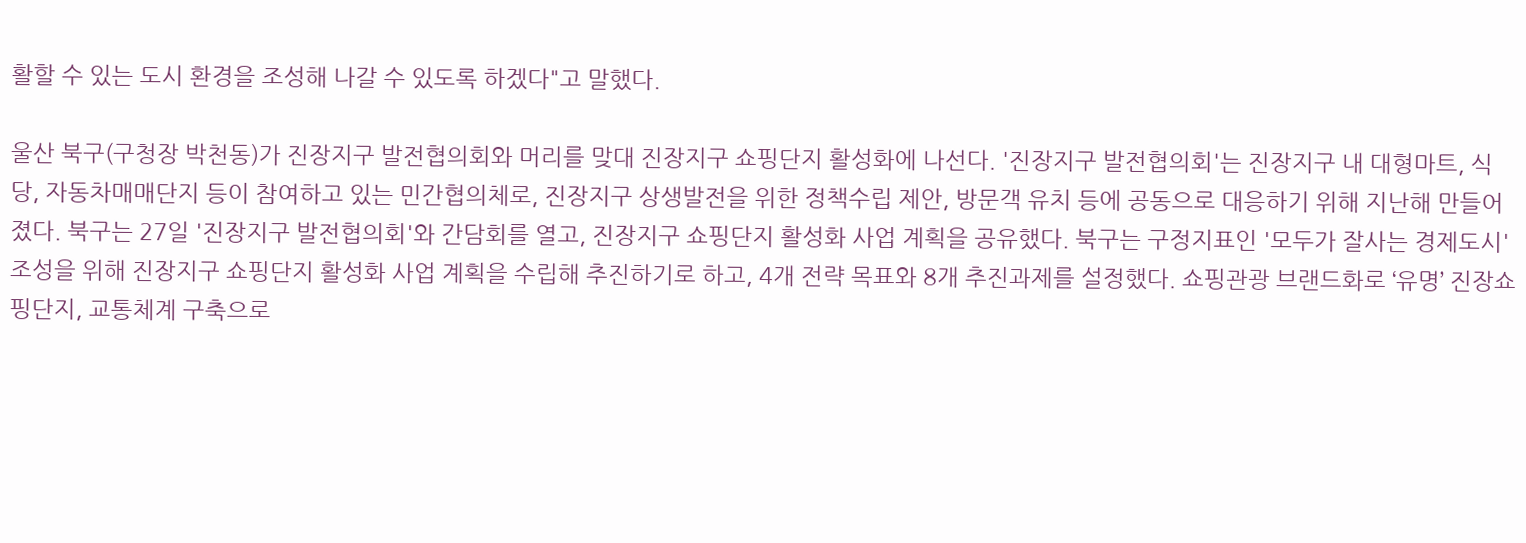활할 수 있는 도시 환경을 조성해 나갈 수 있도록 하겠다"고 말했다.

울산 북구(구청장 박천동)가 진장지구 발전협의회와 머리를 맞대 진장지구 쇼핑단지 활성화에 나선다. '진장지구 발전협의회'는 진장지구 내 대형마트, 식당, 자동차매매단지 등이 참여하고 있는 민간협의체로, 진장지구 상생발전을 위한 정책수립 제안, 방문객 유치 등에 공동으로 대응하기 위해 지난해 만들어 졌다. 북구는 27일 '진장지구 발전협의회'와 간담회를 열고, 진장지구 쇼핑단지 활성화 사업 계획을 공유했다. 북구는 구정지표인 '모두가 잘사는 경제도시' 조성을 위해 진장지구 쇼핑단지 활성화 사업 계획을 수립해 추진하기로 하고, 4개 전략 목표와 8개 추진과제를 설정했다. 쇼핑관광 브랜드화로 ‘유명’ 진장쇼핑단지, 교통체계 구축으로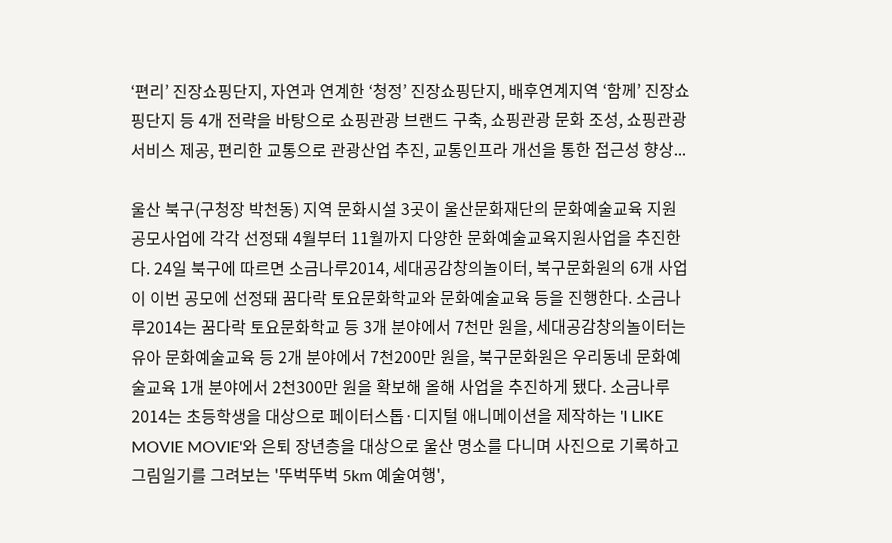‘편리’ 진장쇼핑단지, 자연과 연계한 ‘청정’ 진장쇼핑단지, 배후연계지역 ‘함께’ 진장쇼핑단지 등 4개 전략을 바탕으로 쇼핑관광 브랜드 구축, 쇼핑관광 문화 조성, 쇼핑관광 서비스 제공, 편리한 교통으로 관광산업 추진, 교통인프라 개선을 통한 접근성 향상...

울산 북구(구청장 박천동) 지역 문화시설 3곳이 울산문화재단의 문화예술교육 지원 공모사업에 각각 선정돼 4월부터 11월까지 다양한 문화예술교육지원사업을 추진한다. 24일 북구에 따르면 소금나루2014, 세대공감창의놀이터, 북구문화원의 6개 사업이 이번 공모에 선정돼 꿈다락 토요문화학교와 문화예술교육 등을 진행한다. 소금나루2014는 꿈다락 토요문화학교 등 3개 분야에서 7천만 원을, 세대공감창의놀이터는 유아 문화예술교육 등 2개 분야에서 7천200만 원을, 북구문화원은 우리동네 문화예술교육 1개 분야에서 2천300만 원을 확보해 올해 사업을 추진하게 됐다. 소금나루2014는 초등학생을 대상으로 페이터스톱·디지털 애니메이션을 제작하는 'I LIKE MOVIE MOVIE'와 은퇴 장년층을 대상으로 울산 명소를 다니며 사진으로 기록하고 그림일기를 그려보는 '뚜벅뚜벅 5km 예술여행',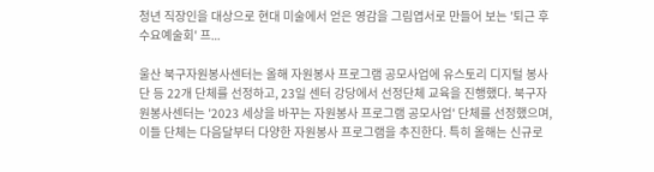청년 직장인을 대상으로 현대 미술에서 얻은 영감을 그림엽서로 만들어 보는 '퇴근 후 수요예술회' 프...

울산 북구자원봉사센터는 올해 자원봉사 프로그램 공모사업에 유스토리 디지털 봉사단 등 22개 단체를 선정하고, 23일 센터 강당에서 선정단체 교육을 진행했다. 북구자원봉사센터는 '2023 세상을 바꾸는 자원봉사 프로그램 공모사업' 단체를 선정했으며, 이들 단체는 다음달부터 다양한 자원봉사 프로그램을 추진한다. 특히 올해는 신규로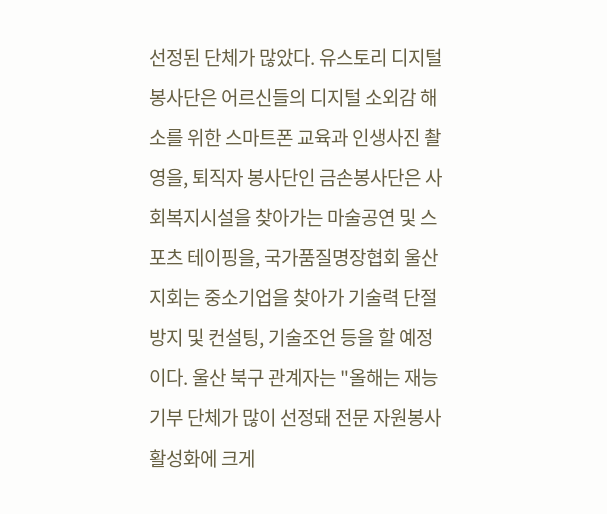선정된 단체가 많았다. 유스토리 디지털 봉사단은 어르신들의 디지털 소외감 해소를 위한 스마트폰 교육과 인생사진 촬영을, 퇴직자 봉사단인 금손봉사단은 사회복지시설을 찾아가는 마술공연 및 스포츠 테이핑을, 국가품질명장협회 울산지회는 중소기업을 찾아가 기술력 단절 방지 및 컨설팅, 기술조언 등을 할 예정이다. 울산 북구 관계자는 "올해는 재능기부 단체가 많이 선정돼 전문 자원봉사 활성화에 크게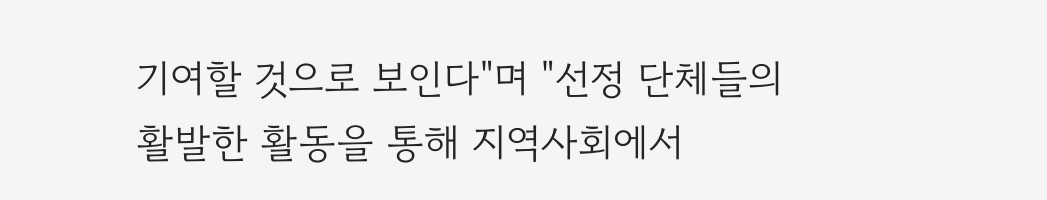기여할 것으로 보인다"며 "선정 단체들의 활발한 활동을 통해 지역사회에서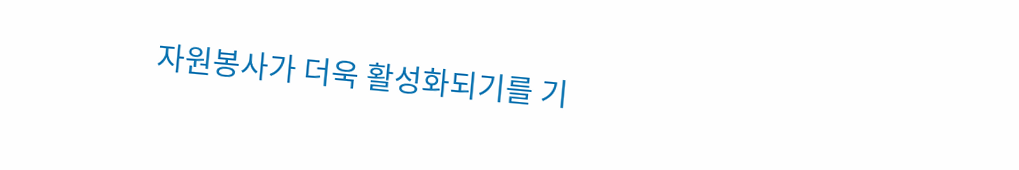자원봉사가 더욱 활성화되기를 기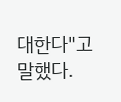대한다"고 말했다.